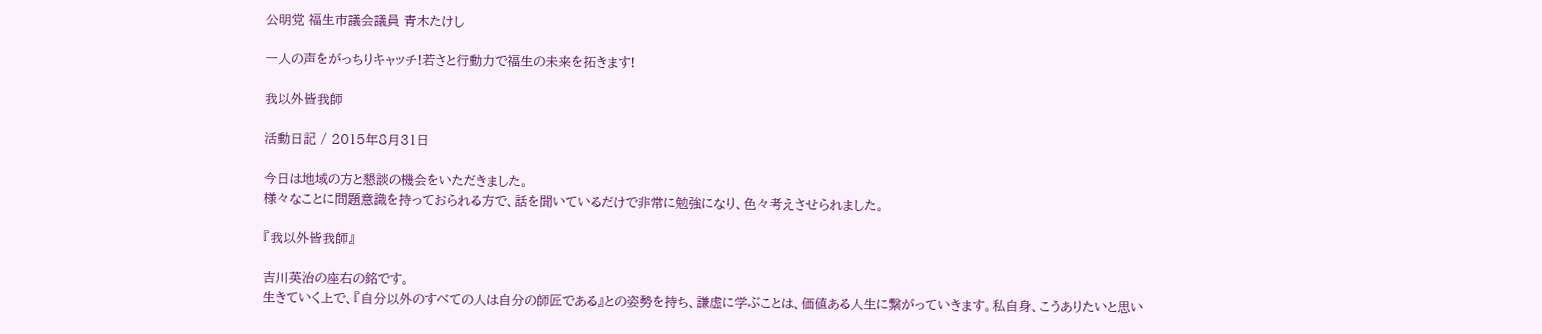公明党 福生市議会議員 青木たけし

一人の声をがっちりキャッチ!若さと行動力で福生の未来を拓きます!

我以外皆我師

活動日記 / 2015年8月31日

今日は地域の方と懇談の機会をいただきました。
様々なことに問題意識を持っておられる方で、話を聞いているだけで非常に勉強になり、色々考えさせられました。

『我以外皆我師』

吉川英治の座右の銘です。
生きていく上で、『自分以外のすべての人は自分の師匠である』との姿勢を持ち、謙虚に学ぶことは、価値ある人生に繋がっていきます。私自身、こうありたいと思い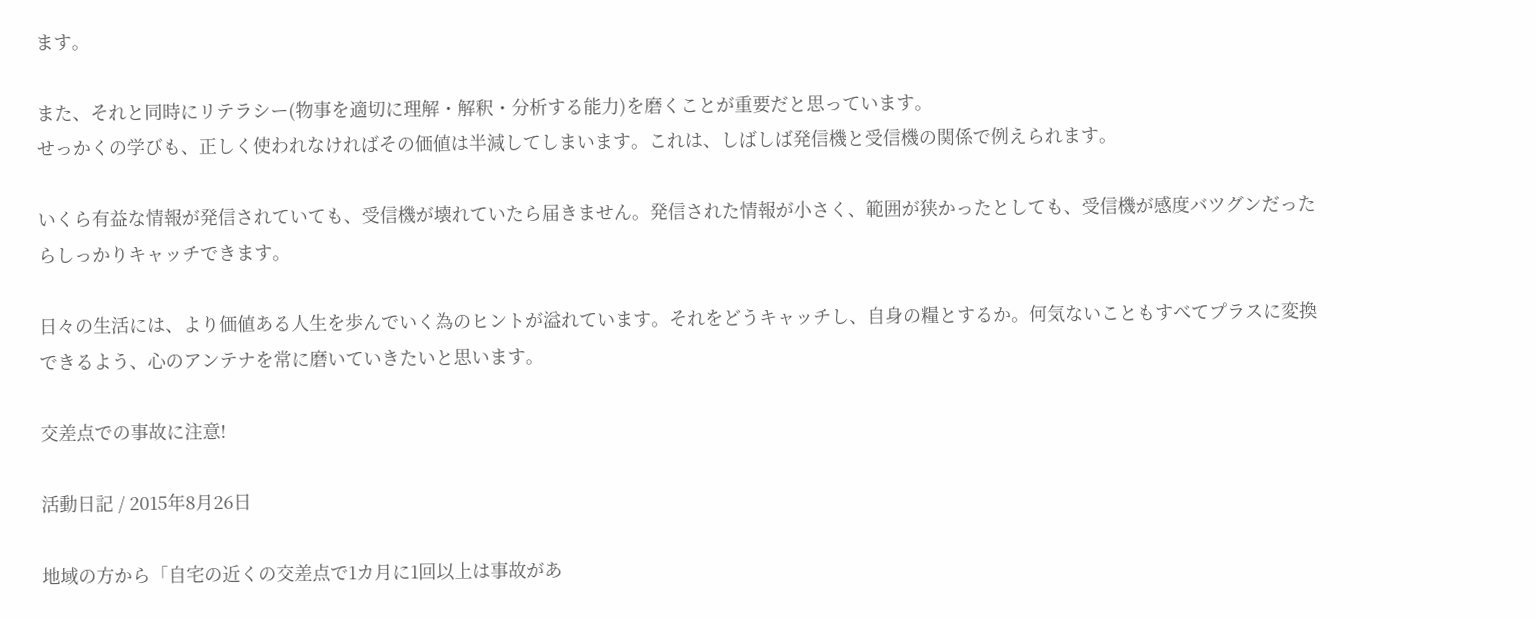ます。

また、それと同時にリテラシー(物事を適切に理解・解釈・分析する能力)を磨くことが重要だと思っています。
せっかくの学びも、正しく使われなければその価値は半減してしまいます。これは、しばしば発信機と受信機の関係で例えられます。

いくら有益な情報が発信されていても、受信機が壊れていたら届きません。発信された情報が小さく、範囲が狭かったとしても、受信機が感度バツグンだったらしっかりキャッチできます。

日々の生活には、より価値ある人生を歩んでいく為のヒントが溢れています。それをどうキャッチし、自身の糧とするか。何気ないこともすべてプラスに変換できるよう、心のアンテナを常に磨いていきたいと思います。

交差点での事故に注意!

活動日記 / 2015年8月26日

地域の方から「自宅の近くの交差点で1カ月に1回以上は事故があ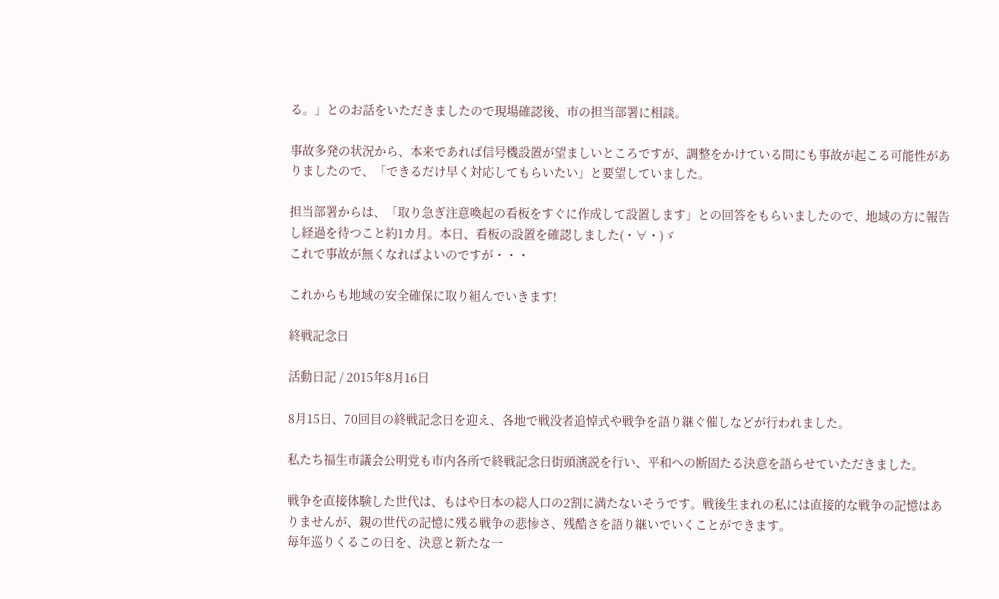る。」とのお話をいただきましたので現場確認後、市の担当部署に相談。

事故多発の状況から、本来であれば信号機設置が望ましいところですが、調整をかけている間にも事故が起こる可能性がありましたので、「できるだけ早く対応してもらいたい」と要望していました。

担当部署からは、「取り急ぎ注意喚起の看板をすぐに作成して設置します」との回答をもらいましたので、地域の方に報告し経過を待つこと約1カ月。本日、看板の設置を確認しました(・∀・)ゞ
これで事故が無くなればよいのですが・・・

これからも地域の安全確保に取り組んでいきます!

終戦記念日

活動日記 / 2015年8月16日

8月15日、70回目の終戦記念日を迎え、各地で戦没者追悼式や戦争を語り継ぐ催しなどが行われました。

私たち福生市議会公明党も市内各所で終戦記念日街頭演説を行い、平和への断固たる決意を語らせていただきました。

戦争を直接体験した世代は、もはや日本の総人口の2割に満たないそうです。戦後生まれの私には直接的な戦争の記憶はありませんが、親の世代の記憶に残る戦争の悲惨さ、残酷さを語り継いでいくことができます。
毎年巡りくるこの日を、決意と新たな一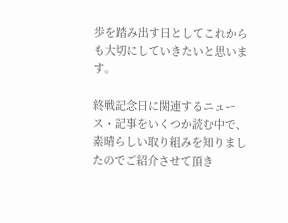歩を踏み出す日としてこれからも大切にしていきたいと思います。

終戦記念日に関連するニュース・記事をいくつか読む中で、素晴らしい取り組みを知りましたのでご紹介させて頂き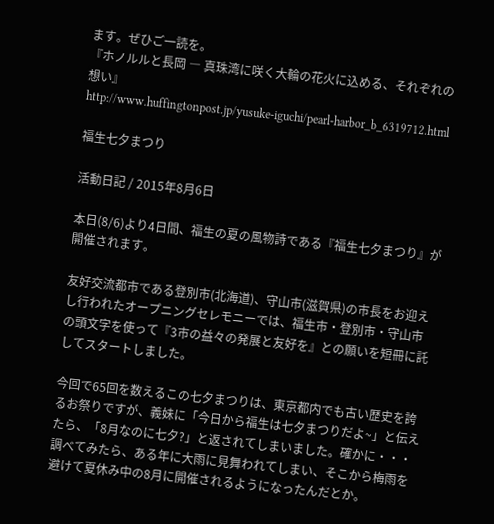ます。ぜひご一読を。
『ホノルルと長岡 ― 真珠湾に咲く大輪の花火に込める、それぞれの想い』
http://www.huffingtonpost.jp/yusuke-iguchi/pearl-harbor_b_6319712.html

福生七夕まつり

活動日記 / 2015年8月6日

本日(8/6)より4日間、福生の夏の風物詩である『福生七夕まつり』が開催されます。

友好交流都市である登別市(北海道)、守山市(滋賀県)の市長をお迎えし行われたオープニングセレモニーでは、福生市・登別市・守山市の頭文字を使って『3市の益々の発展と友好を』との願いを短冊に託してスタートしました。

今回で65回を数えるこの七夕まつりは、東京都内でも古い歴史を誇るお祭りですが、義妹に「今日から福生は七夕まつりだよ~」と伝えたら、「8月なのに七夕?」と返されてしまいました。確かに・・・
調べてみたら、ある年に大雨に見舞われてしまい、そこから梅雨を避けて夏休み中の8月に開催されるようになったんだとか。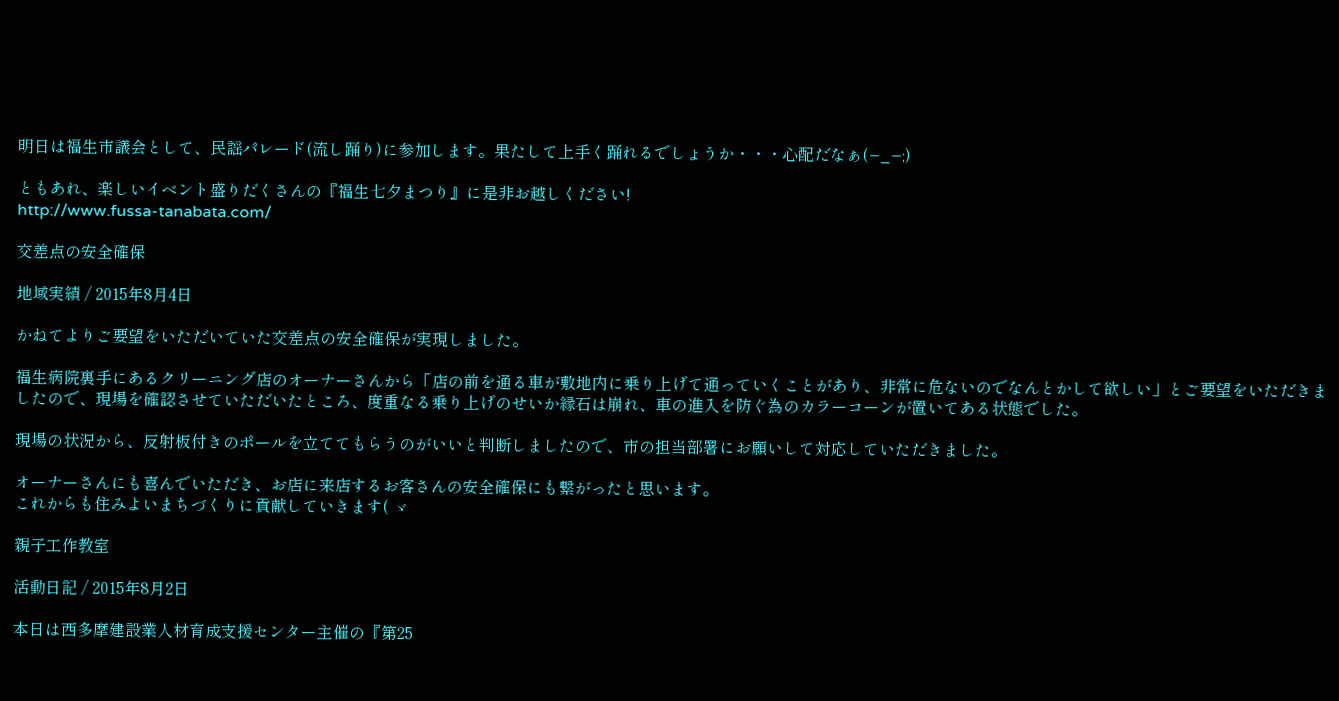明日は福生市議会として、民謡パレード(流し踊り)に参加します。果たして上手く踊れるでしょうか・・・心配だなぁ(−_−;)

ともあれ、楽しいイベント盛りだくさんの『福生七夕まつり』に是非お越しください!
http://www.fussa-tanabata.com/

交差点の安全確保

地域実績 / 2015年8月4日

かねてよりご要望をいただいていた交差点の安全確保が実現しました。

福生病院裏手にあるクリーニング店のオーナーさんから「店の前を通る車が敷地内に乗り上げて通っていくことがあり、非常に危ないのでなんとかして欲しい」とご要望をいただきましたので、現場を確認させていただいたところ、度重なる乗り上げのせいか縁石は崩れ、車の進入を防ぐ為のカラーコーンが置いてある状態でした。

現場の状況から、反射板付きのポールを立ててもらうのがいいと判断しましたので、市の担当部署にお願いして対応していただきました。

オーナーさんにも喜んでいただき、お店に来店するお客さんの安全確保にも繋がったと思います。
これからも住みよいまちづくりに貢献していきます( ゞ

親子工作教室

活動日記 / 2015年8月2日

本日は西多摩建設業人材育成支援センター主催の『第25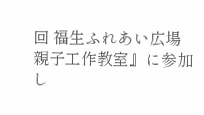回 福生ふれあい広場 親子工作教室』に参加し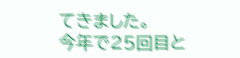てきました。
今年で25回目と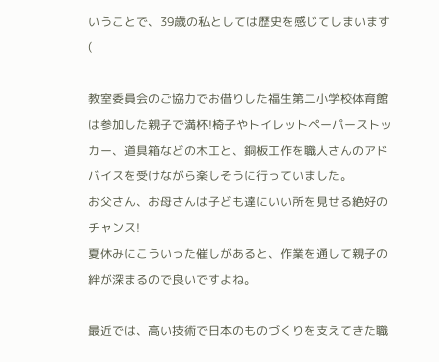いうことで、39歳の私としては歴史を感じてしまいます(

教室委員会のご協力でお借りした福生第二小学校体育館は参加した親子で満杯!椅子やトイレットペーパーストッカー、道具箱などの木工と、銅板工作を職人さんのアドバイスを受けながら楽しそうに行っていました。
お父さん、お母さんは子ども達にいい所を見せる絶好のチャンス!
夏休みにこういった催しがあると、作業を通して親子の絆が深まるので良いですよね。

最近では、高い技術で日本のものづくりを支えてきた職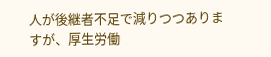人が後継者不足で減りつつありますが、厚生労働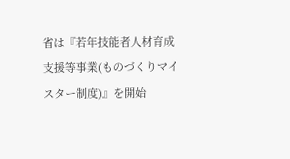省は『若年技能者人材育成支援等事業(ものづくりマイスター制度)』を開始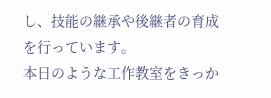し、技能の継承や後継者の育成を行っています。
本日のような工作教室をきっか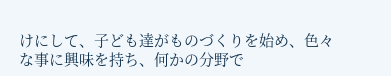けにして、子ども達がものづくりを始め、色々な事に興味を持ち、何かの分野で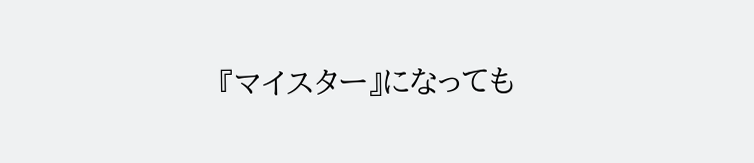『マイスター』になっても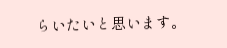らいたいと思います。